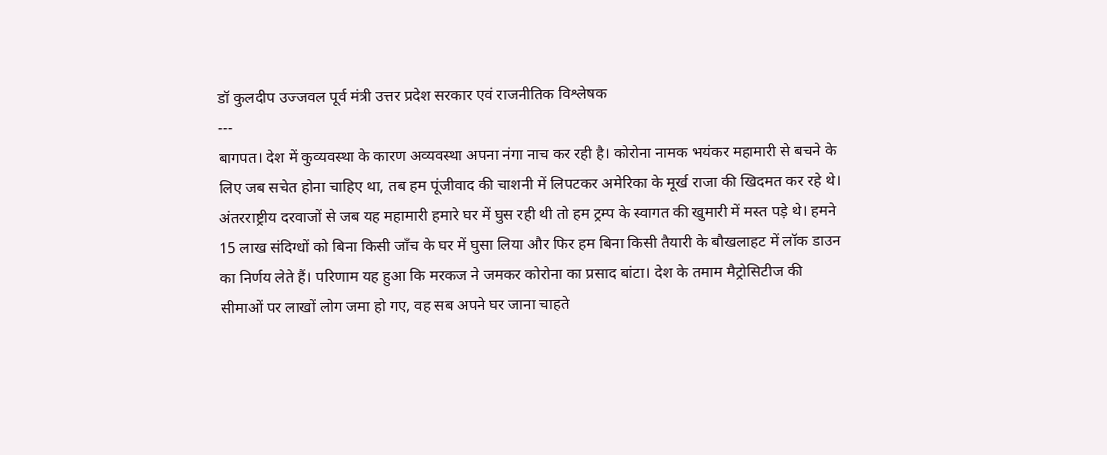डॉ कुलदीप उज्जवल पूर्व मंत्री उत्तर प्रदेश सरकार एवं राजनीतिक विश्लेषक
---
बागपत। देश में कुव्यवस्था के कारण अव्यवस्था अपना नंगा नाच कर रही है। कोरोना नामक भयंकर महामारी से बचने के लिए जब सचेत होना चाहिए था, तब हम पूंजीवाद की चाशनी में लिपटकर अमेरिका के मूर्ख राजा की खिदमत कर रहे थे। अंतरराष्ट्रीय दरवाजों से जब यह महामारी हमारे घर में घुस रही थी तो हम ट्रम्प के स्वागत की खुमारी में मस्त पड़े थे। हमने 15 लाख संदिग्धों को बिना किसी जाँच के घर में घुसा लिया और फिर हम बिना किसी तैयारी के बौखलाहट में लॉक डाउन का निर्णय लेते हैं। परिणाम यह हुआ कि मरकज ने जमकर कोरोना का प्रसाद बांटा। देश के तमाम मैट्रोसिटीज की सीमाओं पर लाखों लोग जमा हो गए, वह सब अपने घर जाना चाहते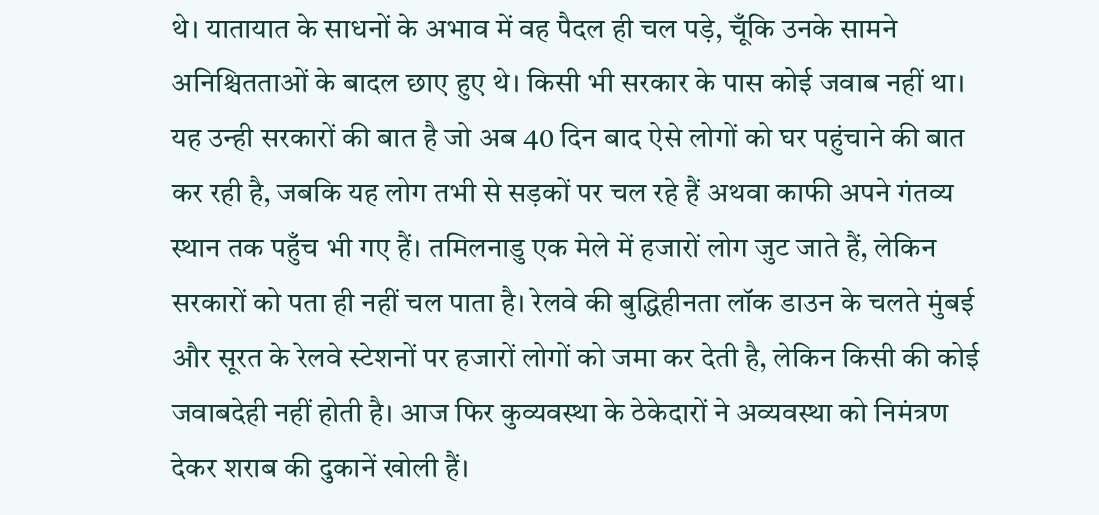थे। यातायात के साधनों के अभाव में वह पैदल ही चल पड़े, चूँकि उनके सामने अनिश्चितताओं के बादल छाए हुए थे। किसी भी सरकार के पास कोई जवाब नहीं था। यह उन्ही सरकारों की बात है जो अब 40 दिन बाद ऐसे लोगों को घर पहुंचाने की बात कर रही है, जबकि यह लोग तभी से सड़कों पर चल रहे हैं अथवा काफी अपने गंतव्य स्थान तक पहुँच भी गए हैं। तमिलनाडु एक मेले में हजारों लोग जुट जाते हैं, लेकिन सरकारों को पता ही नहीं चल पाता है। रेलवे की बुद्धिहीनता लॉक डाउन के चलते मुंबई और सूरत के रेलवे स्टेशनों पर हजारों लोगों को जमा कर देती है, लेकिन किसी की कोई जवाबदेही नहीं होती है। आज फिर कुव्यवस्था के ठेकेदारों ने अव्यवस्था को निमंत्रण देकर शराब की दुकानें खोली हैं।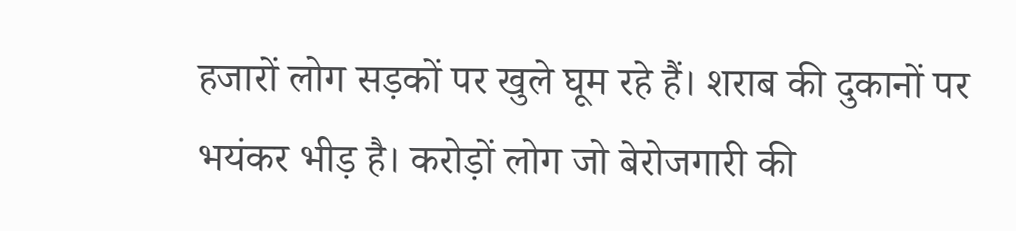हजारों लोग सड़कों पर खुले घूम रहे हैं। शराब की दुकानों पर भयंकर भीड़ है। करोड़ों लोग जो बेरोजगारी की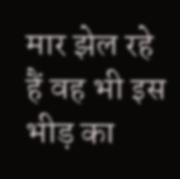मार झेल रहे हैं वह भी इस भीड़ का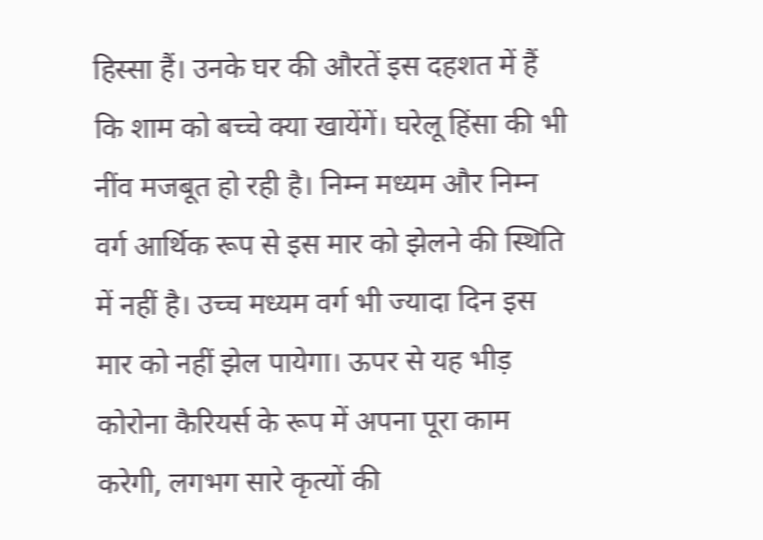हिस्सा हैं। उनके घर की औरतें इस दहशत में हैं कि शाम को बच्चे क्या खायेंगें। घरेलू हिंसा की भी नींव मजबूत हो रही है। निम्न मध्यम और निम्न वर्ग आर्थिक रूप से इस मार को झेलने की स्थिति में नहीं है। उच्च मध्यम वर्ग भी ज्यादा दिन इस मार को नहीं झेल पायेगा। ऊपर से यह भीड़ कोरोना कैरियर्स के रूप में अपना पूरा काम करेगी, लगभग सारे कृत्यों की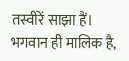तस्वीरें साझा हैं। भगवान ही मालिक है,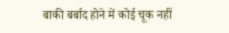बाकी बर्बाद होने में कोई चूक नहीं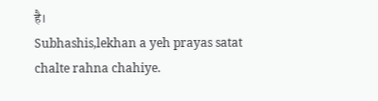है।
Subhashis,lekhan a yeh prayas satat chalte rahna chahiye.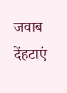जवाब देंहटाएं